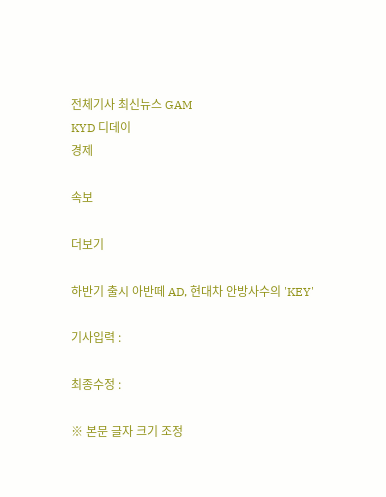전체기사 최신뉴스 GAM
KYD 디데이
경제

속보

더보기

하반기 출시 아반떼 AD, 현대차 안방사수의 'KEY'

기사입력 :

최종수정 :

※ 본문 글자 크기 조정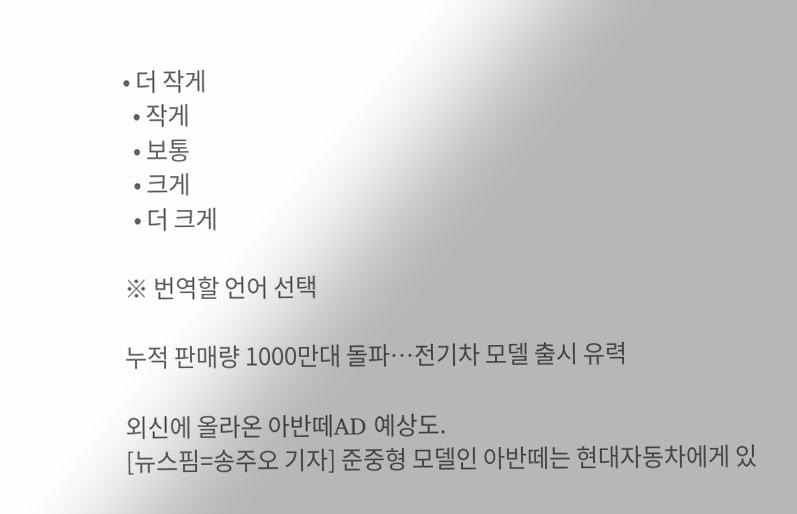• 더 작게
  • 작게
  • 보통
  • 크게
  • 더 크게

※ 번역할 언어 선택

누적 판매량 1000만대 돌파…전기차 모델 출시 유력

외신에 올라온 아반떼AD 예상도.
[뉴스핌=송주오 기자] 준중형 모델인 아반떼는 현대자동차에게 있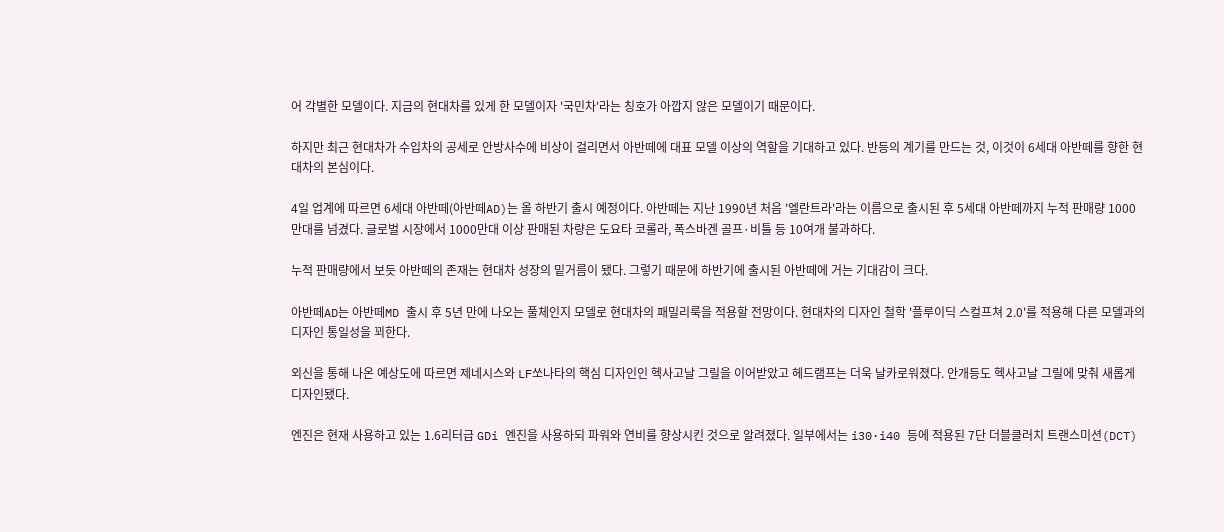어 각별한 모델이다. 지금의 현대차를 있게 한 모델이자 '국민차'라는 칭호가 아깝지 않은 모델이기 때문이다.

하지만 최근 현대차가 수입차의 공세로 안방사수에 비상이 걸리면서 아반떼에 대표 모델 이상의 역할을 기대하고 있다. 반등의 계기를 만드는 것, 이것이 6세대 아반떼를 향한 현대차의 본심이다.

4일 업계에 따르면 6세대 아반떼(아반떼AD)는 올 하반기 출시 예정이다. 아반떼는 지난 1990년 처음 '엘란트라'라는 이름으로 출시된 후 5세대 아반떼까지 누적 판매량 1000만대를 넘겼다. 글로벌 시장에서 1000만대 이상 판매된 차량은 도요타 코롤라, 폭스바겐 골프·비틀 등 10여개 불과하다.

누적 판매량에서 보듯 아반떼의 존재는 현대차 성장의 밑거름이 됐다. 그렇기 때문에 하반기에 출시된 아반떼에 거는 기대감이 크다.

아반떼AD는 아반떼MD 출시 후 5년 만에 나오는 풀체인지 모델로 현대차의 패밀리룩을 적용할 전망이다. 현대차의 디자인 철학 '플루이딕 스컬프쳐 2.0'를 적용해 다른 모델과의 디자인 통일성을 꾀한다.

외신을 통해 나온 예상도에 따르면 제네시스와 LF쏘나타의 핵심 디자인인 헥사고날 그릴을 이어받았고 헤드램프는 더욱 날카로워졌다. 안개등도 헥사고날 그릴에 맞춰 새롭게 디자인됐다.

엔진은 현재 사용하고 있는 1.6리터급 GDi 엔진을 사용하되 파워와 연비를 향상시킨 것으로 알려졌다. 일부에서는 i30·i40 등에 적용된 7단 더블클러치 트랜스미션(DCT)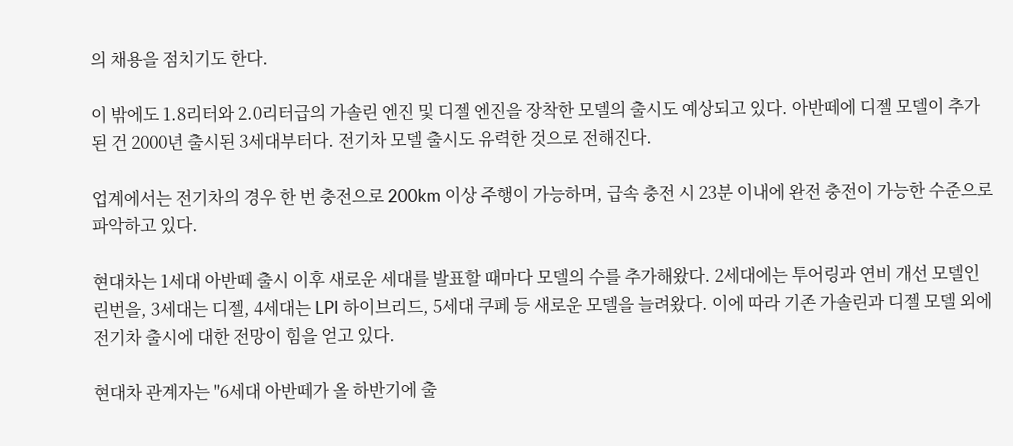의 채용을 점치기도 한다.

이 밖에도 1.8리터와 2.0리터급의 가솔린 엔진 및 디젤 엔진을 장착한 모델의 출시도 예상되고 있다. 아반떼에 디젤 모델이 추가된 건 2000년 출시된 3세대부터다. 전기차 모델 출시도 유력한 것으로 전해진다.

업계에서는 전기차의 경우 한 번 충전으로 200km 이상 주행이 가능하며, 급속 충전 시 23분 이내에 완전 충전이 가능한 수준으로 파악하고 있다.

현대차는 1세대 아반떼 출시 이후 새로운 세대를 발표할 때마다 모델의 수를 추가해왔다. 2세대에는 투어링과 연비 개선 모델인 린번을, 3세대는 디젤, 4세대는 LPI 하이브리드, 5세대 쿠페 등 새로운 모델을 늘려왔다. 이에 따라 기존 가솔린과 디젤 모델 외에 전기차 출시에 대한 전망이 힘을 얻고 있다.

현대차 관계자는 "6세대 아반떼가 올 하반기에 출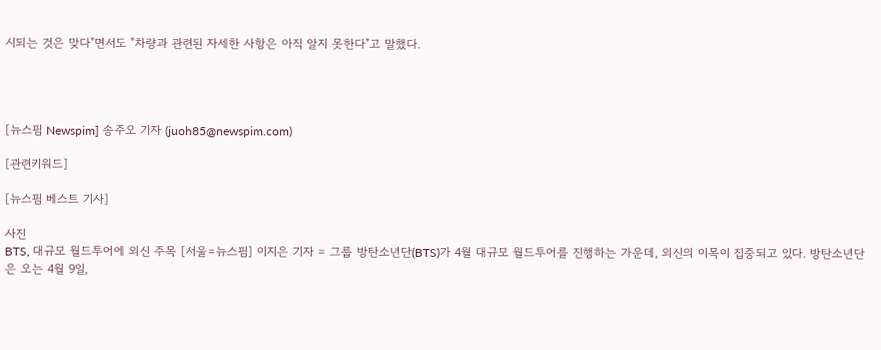시되는 것은 맞다"면서도 "차량과 관련된 자세한 사항은 아직 알지 못한다"고 말했다.




[뉴스핌 Newspim] 송주오 기자 (juoh85@newspim.com)

[관련키워드]

[뉴스핌 베스트 기사]

사진
BTS, 대규모 월드투어에 외신 주목 [서울=뉴스핌] 이지은 기자 = 그룹 방탄소년단(BTS)가 4월 대규모 월드투어를 진행하는 가운데, 외신의 이목이 집중되고 있다. 방탄소년단은 오는 4월 9일,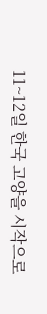11~12일 한국 고양을 시작으로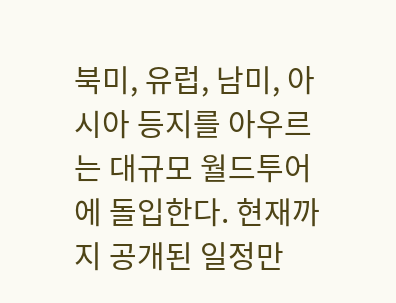북미, 유럽, 남미, 아시아 등지를 아우르는 대규모 월드투어에 돌입한다. 현재까지 공개된 일정만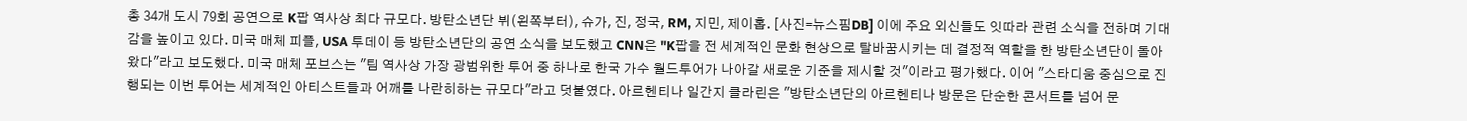총 34개 도시 79회 공연으로 K팝 역사상 최다 규모다. 방탄소년단 뷔(왼쪽부터), 슈가, 진, 정국, RM, 지민, 제이홉. [사진=뉴스핌DB] 이에 주요 외신들도 잇따라 관련 소식을 전하며 기대감을 높이고 있다. 미국 매체 피플, USA 투데이 등 방탄소년단의 공연 소식을 보도했고 CNN은 "K팝을 전 세계적인 문화 현상으로 탈바꿈시키는 데 결정적 역할을 한 방탄소년단이 돌아왔다"라고 보도했다. 미국 매체 포브스는 "팀 역사상 가장 광범위한 투어 중 하나로 한국 가수 월드투어가 나아갈 새로운 기준을 제시할 것"이라고 평가했다. 이어 "스타디움 중심으로 진행되는 이번 투어는 세계적인 아티스트들과 어깨를 나란히하는 규모다"라고 덧붙였다. 아르헨티나 일간지 클라린은 "방탄소년단의 아르헨티나 방문은 단순한 콘서트를 넘어 문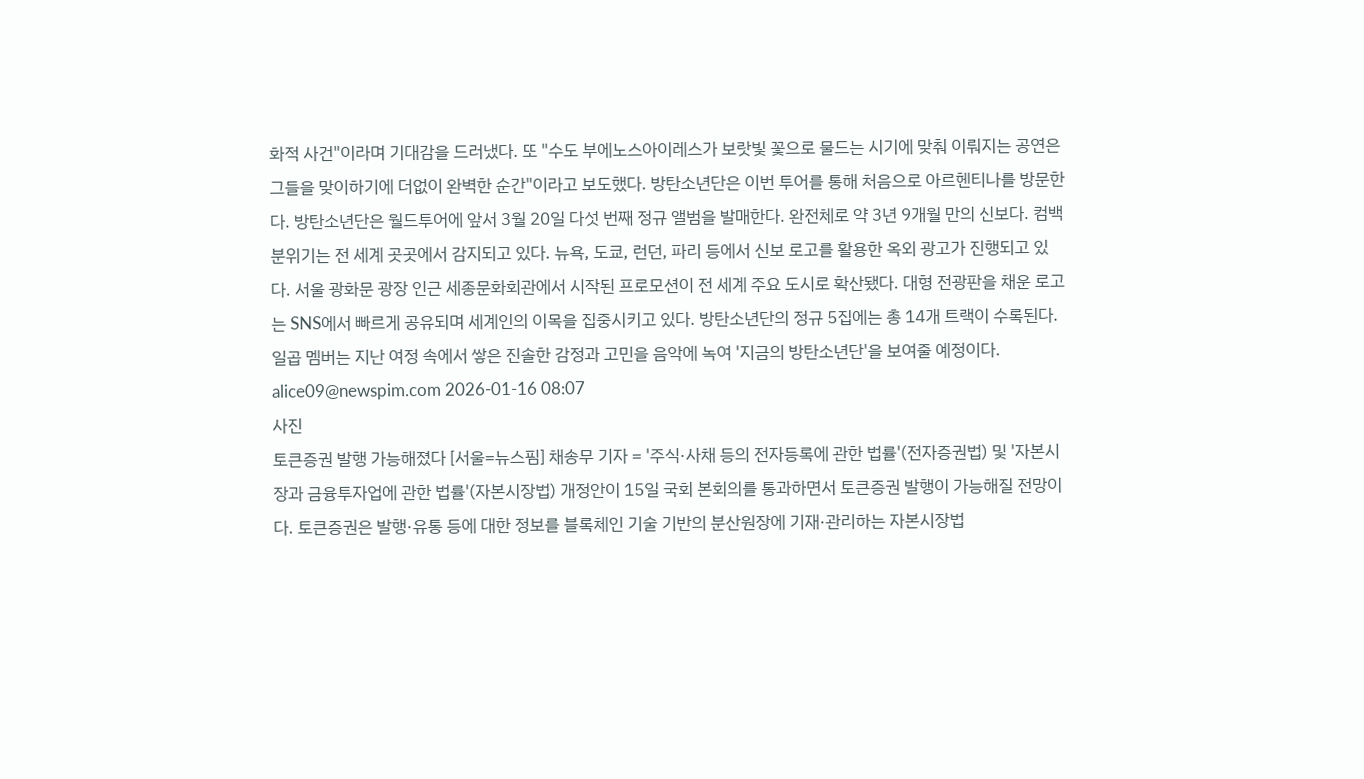화적 사건"이라며 기대감을 드러냈다. 또 "수도 부에노스아이레스가 보랏빛 꽃으로 물드는 시기에 맞춰 이뤄지는 공연은 그들을 맞이하기에 더없이 완벽한 순간"이라고 보도했다. 방탄소년단은 이번 투어를 통해 처음으로 아르헨티나를 방문한다. 방탄소년단은 월드투어에 앞서 3월 20일 다섯 번째 정규 앨범을 발매한다. 완전체로 약 3년 9개월 만의 신보다. 컴백 분위기는 전 세계 곳곳에서 감지되고 있다. 뉴욕, 도쿄, 런던, 파리 등에서 신보 로고를 활용한 옥외 광고가 진행되고 있다. 서울 광화문 광장 인근 세종문화회관에서 시작된 프로모션이 전 세계 주요 도시로 확산됐다. 대형 전광판을 채운 로고는 SNS에서 빠르게 공유되며 세계인의 이목을 집중시키고 있다. 방탄소년단의 정규 5집에는 총 14개 트랙이 수록된다. 일곱 멤버는 지난 여정 속에서 쌓은 진솔한 감정과 고민을 음악에 녹여 '지금의 방탄소년단'을 보여줄 예정이다. alice09@newspim.com 2026-01-16 08:07
사진
토큰증권 발행 가능해졌다 [서울=뉴스핌] 채송무 기자 = '주식·사채 등의 전자등록에 관한 법률'(전자증권법) 및 '자본시장과 금융투자업에 관한 법률'(자본시장법) 개정안이 15일 국회 본회의를 통과하면서 토큰증권 발행이 가능해질 전망이다. 토큰증권은 발행·유통 등에 대한 정보를 블록체인 기술 기반의 분산원장에 기재·관리하는 자본시장법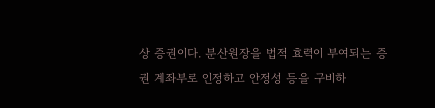상 증권이다. 분산원장을 법적 효력이 부여되는 증권 계좌부로 인정하고 안정성 등을 구비하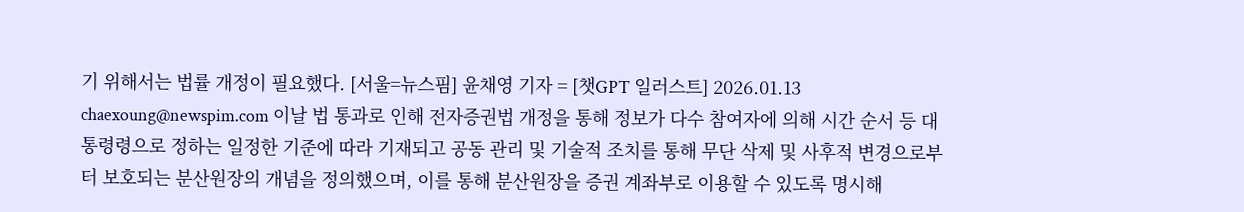기 위해서는 법률 개정이 필요했다. [서울=뉴스핌] 윤채영 기자 = [챗GPT 일러스트] 2026.01.13 chaexoung@newspim.com 이날 법 통과로 인해 전자증권법 개정을 통해 정보가 다수 참여자에 의해 시간 순서 등 대통령령으로 정하는 일정한 기준에 따라 기재되고 공동 관리 및 기술적 조치를 통해 무단 삭제 및 사후적 변경으로부터 보호되는 분산원장의 개념을 정의했으며, 이를 통해 분산원장을 증권 계좌부로 이용할 수 있도록 명시해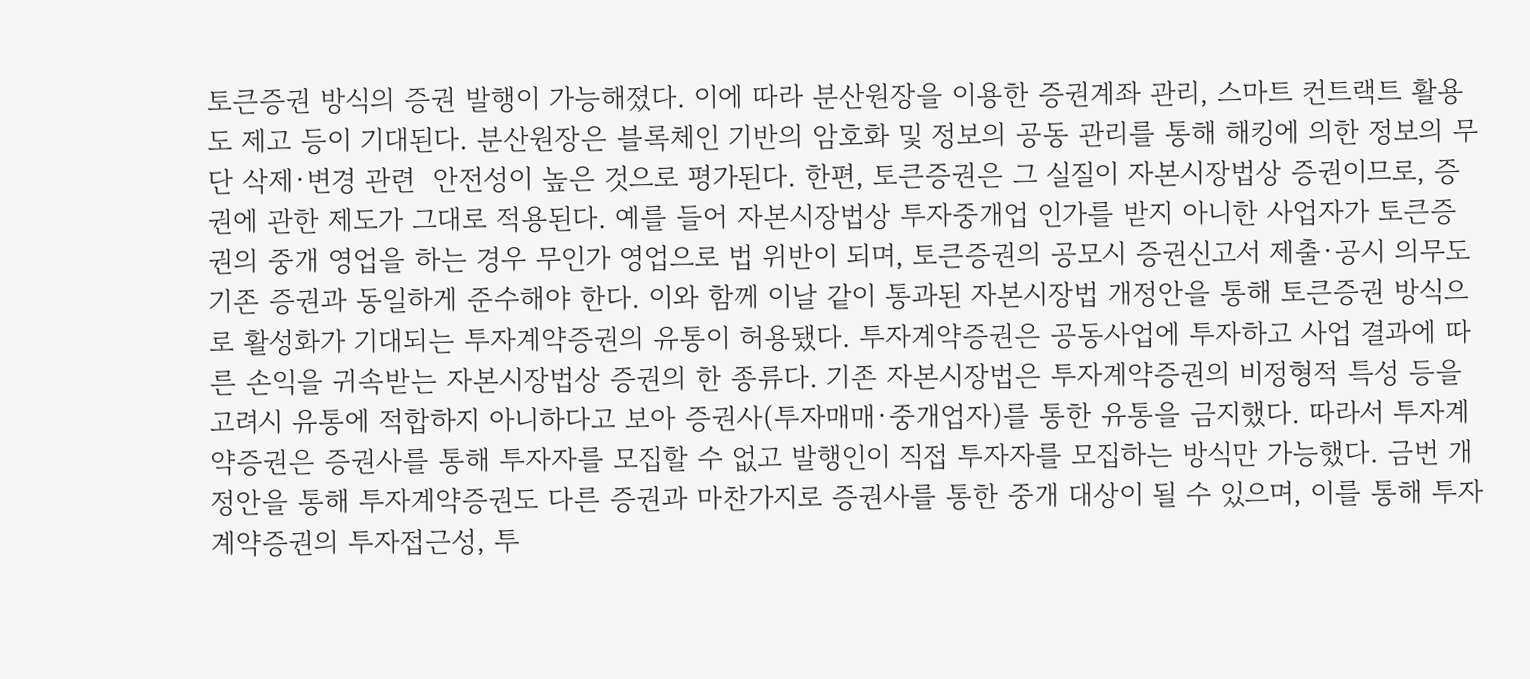토큰증권 방식의 증권 발행이 가능해졌다. 이에 따라 분산원장을 이용한 증권계좌 관리, 스마트 컨트랙트 활용도 제고 등이 기대된다. 분산원장은 블록체인 기반의 암호화 및 정보의 공동 관리를 통해 해킹에 의한 정보의 무단 삭제·변경 관련  안전성이 높은 것으로 평가된다. 한편, 토큰증권은 그 실질이 자본시장법상 증권이므로, 증권에 관한 제도가 그대로 적용된다. 예를 들어 자본시장법상 투자중개업 인가를 받지 아니한 사업자가 토큰증권의 중개 영업을 하는 경우 무인가 영업으로 법 위반이 되며, 토큰증권의 공모시 증권신고서 제출·공시 의무도 기존 증권과 동일하게 준수해야 한다. 이와 함께 이날 같이 통과된 자본시장법 개정안을 통해 토큰증권 방식으로 활성화가 기대되는 투자계약증권의 유통이 허용됐다. 투자계약증권은 공동사업에 투자하고 사업 결과에 따른 손익을 귀속받는 자본시장법상 증권의 한 종류다. 기존 자본시장법은 투자계약증권의 비정형적 특성 등을 고려시 유통에 적합하지 아니하다고 보아 증권사(투자매매·중개업자)를 통한 유통을 금지했다. 따라서 투자계약증권은 증권사를 통해 투자자를 모집할 수 없고 발행인이 직접 투자자를 모집하는 방식만 가능했다. 금번 개정안을 통해 투자계약증권도 다른 증권과 마찬가지로 증권사를 통한 중개 대상이 될 수 있으며, 이를 통해 투자계약증권의 투자접근성, 투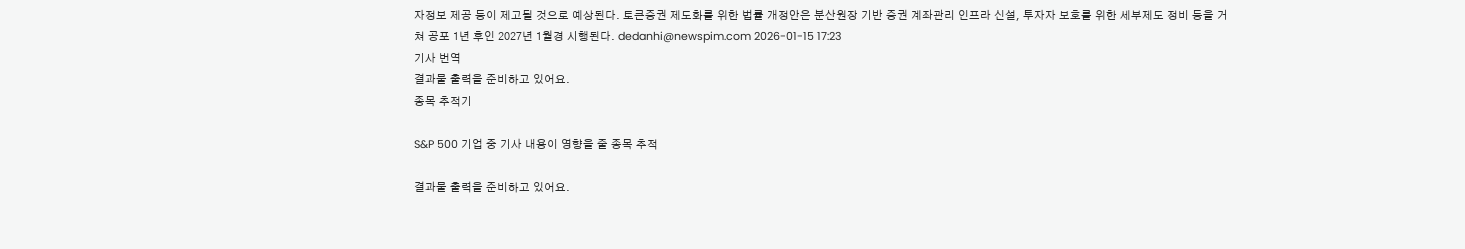자정보 제공 등이 제고될 것으로 예상된다. 토큰증권 제도화를 위한 법률 개정안은 분산원장 기반 증권 계좌관리 인프라 신설, 투자자 보호를 위한 세부제도 정비 등을 거쳐 공포 1년 후인 2027년 1월경 시행된다. dedanhi@newspim.com 2026-01-15 17:23
기사 번역
결과물 출력을 준비하고 있어요.
종목 추적기

S&P 500 기업 중 기사 내용이 영향을 줄 종목 추적

결과물 출력을 준비하고 있어요.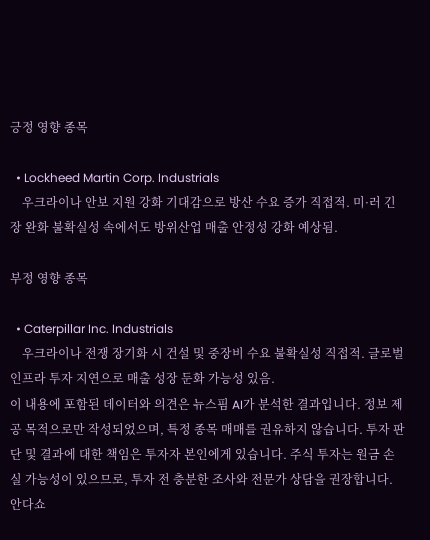긍정 영향 종목

  • Lockheed Martin Corp. Industrials
    우크라이나 안보 지원 강화 기대감으로 방산 수요 증가 직접적. 미·러 긴장 완화 불확실성 속에서도 방위산업 매출 안정성 강화 예상됨.

부정 영향 종목

  • Caterpillar Inc. Industrials
    우크라이나 전쟁 장기화 시 건설 및 중장비 수요 불확실성 직접적. 글로벌 인프라 투자 지연으로 매출 성장 둔화 가능성 있음.
이 내용에 포함된 데이터와 의견은 뉴스핌 AI가 분석한 결과입니다. 정보 제공 목적으로만 작성되었으며, 특정 종목 매매를 권유하지 않습니다. 투자 판단 및 결과에 대한 책임은 투자자 본인에게 있습니다. 주식 투자는 원금 손실 가능성이 있으므로, 투자 전 충분한 조사와 전문가 상담을 권장합니다.
안다쇼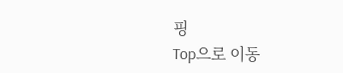핑
Top으로 이동